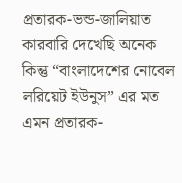প্রতারক-ভন্ড-জালিয়াত কারবারি দেখেছি অনেক কিন্তু “বাংলাদেশের নোবেল লরিয়েট ইউনুস” এর মত এমন প্রতারক-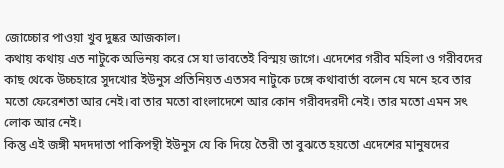জোচ্চোর পাওয়া খুব দুষ্কর আজকাল।
কথায় কথায় এত নাটুকে অভিনয় করে সে যা ভাবতেই বিস্ময় জাগে। এদেশের গরীব মহিলা ও গরীবদের কাছ থেকে উচ্চহারে সুদখোর ইউনুস প্রতিনিয়ত এতসব নাটুকে ঢঙ্গে কথাবার্তা বলেন যে মনে হবে তার মতো ফেরেশতা আর নেই।বা তার মতো বাংলাদেশে আর কোন গরীবদরদী নেই। তার মতো এমন সৎ লোক আর নেই।
কিন্তু এই জঙ্গী মদদদাতা পাকিপন্থী ইউনুস যে কি দিয়ে তৈরী তা বুঝতে হয়তো এদেশের মানুষদের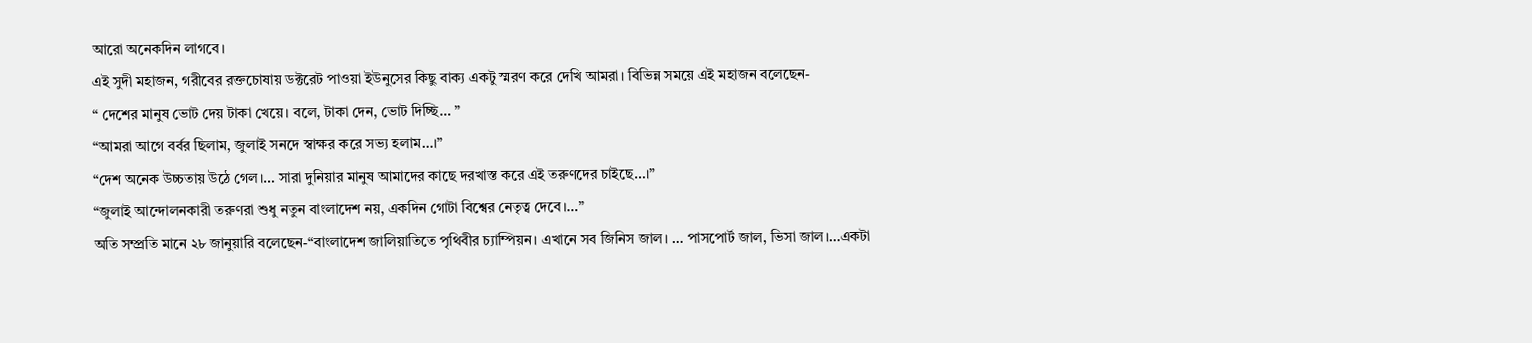আরো অনেকদিন লাগবে।
এই সুদী মহাজন, গরীবের রক্তচোষায় ডক্টরেট পাওয়া ইউনুসের কিছু বাক্য একটু স্মরণ করে দেখি আমরা। বিভিন্ন সময়ে এই মহাজন বলেছেন-
“ দেশের মানুষ ভোট দেয় টাকা খেয়ে। বলে, টাকা দেন, ভোট দিচ্ছি… ”
“আমরা আগে বর্বর ছিলাম, জুলাই সনদে স্বাক্ষর করে সভ্য হলাম…।”
“দেশ অনেক উচ্চতায় উঠে গেল।… সারা দুনিয়ার মানুষ আমাদের কাছে দরখাস্ত করে এই তরুণদের চাইছে…।”
“জুলাই আন্দোলনকারী তরুণরা শুধু নতুন বাংলাদেশ নয়, একদিন গোটা বিশ্বের নেতৃত্ব দেবে।…”
অতি সম্প্রতি মানে ২৮ জানুয়ারি বলেছেন-“বাংলাদেশ জালিয়াতিতে পৃথিবীর চ্যাম্পিয়ন। এখানে সব জিনিস জাল। … পাসপোর্ট জাল, ভিসা জাল।…একটা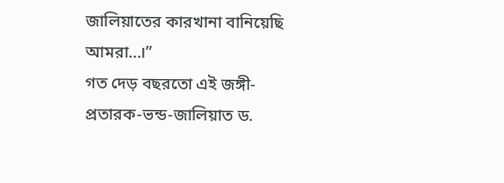জালিয়াতের কারখানা বানিয়েছি আমরা…।”
গত দেড় বছরতো এই জঙ্গী-প্রতারক-ভন্ড-জালিয়াত ড.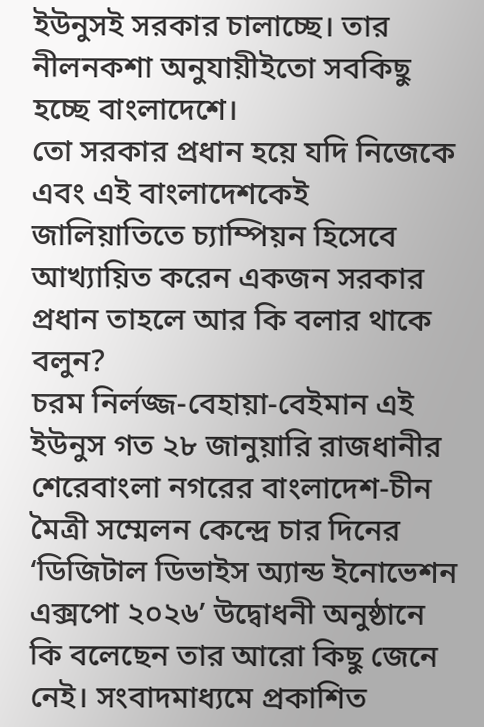ইউনুসই সরকার চালাচ্ছে। তার নীলনকশা অনুযায়ীইতো সবকিছু হচ্ছে বাংলাদেশে।
তো সরকার প্রধান হয়ে যদি নিজেকে এবং এই বাংলাদেশকেই জালিয়াতিতে চ্যাম্পিয়ন হিসেবে আখ্যায়িত করেন একজন সরকার প্রধান তাহলে আর কি বলার থাকে বলুন?
চরম নির্লজ্জ-বেহায়া-বেইমান এই ইউনুস গত ২৮ জানুয়ারি রাজধানীর শেরেবাংলা নগরের বাংলাদেশ-চীন মৈত্রী সম্মেলন কেন্দ্রে চার দিনের ‘ডিজিটাল ডিভাইস অ্যান্ড ইনোভেশন এক্সপো ২০২৬’ উদ্বোধনী অনুষ্ঠানে কি বলেছেন তার আরো কিছু জেনে নেই। সংবাদমাধ্যমে প্রকাশিত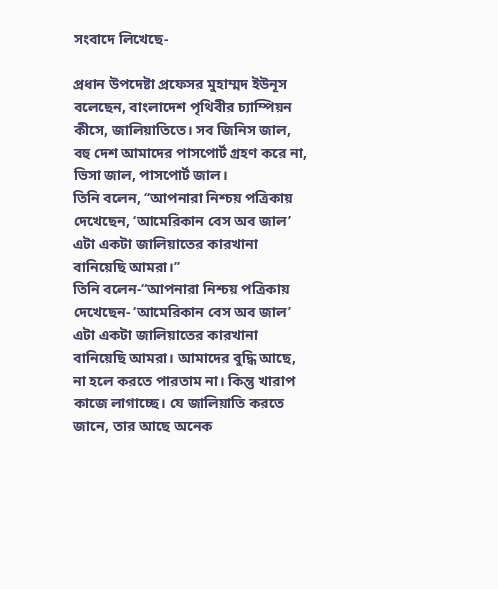সংবাদে লিখেছে-

প্রধান উপদেষ্টা প্রফেসর মুহাম্মদ ইউনূস বলেছেন, বাংলাদেশ পৃথিবীর চ্যাম্পিয়ন কীসে, জালিয়াতিতে। সব জিনিস জাল, বহু দেশ আমাদের পাসপোর্ট গ্রহণ করে না, ভিসা জাল, পাসপোর্ট জাল।
তিনি বলেন, ‘‘আপনারা নিশ্চয় পত্রিকায় দেখেছেন, ‘আমেরিকান বেস অব জাল’ এটা একটা জালিয়াতের কারখানা বানিয়েছি আমরা।’’
তিনি বলেন-“আপনারা নিশ্চয় পত্রিকায় দেখেছেন- ‘আমেরিকান বেস অব জাল’ এটা একটা জালিয়াতের কারখানা বানিয়েছি আমরা। আমাদের বুদ্ধি আছে, না হলে করতে পারতাম না। কিন্তু খারাপ কাজে লাগাচ্ছে। যে জালিয়াতি করতে জানে, তার আছে অনেক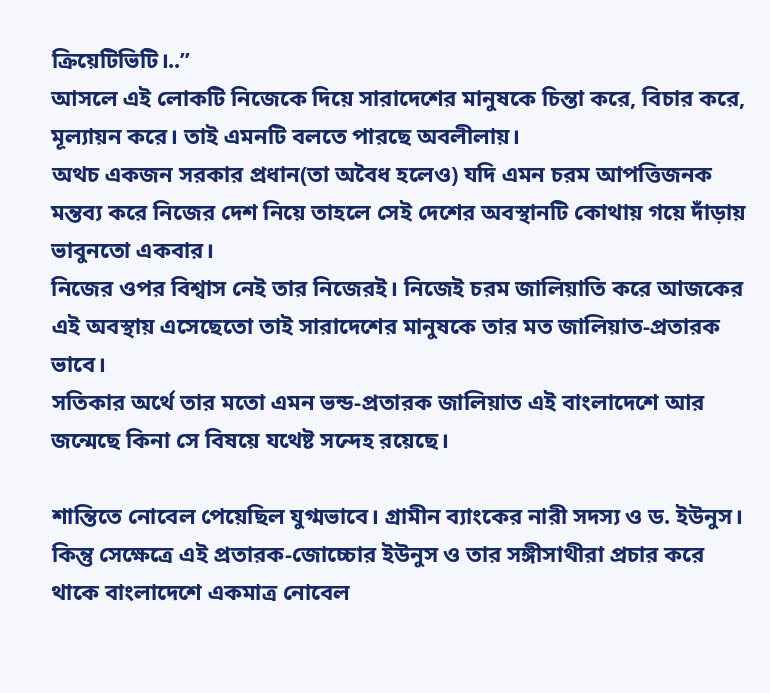ক্রিয়েটিভিটি।..”
আসলে এই লোকটি নিজেকে দিয়ে সারাদেশের মানুষকে চিন্তা করে, বিচার করে, মূল্যায়ন করে। তাই এমনটি বলতে পারছে অবলীলায়।
অথচ একজন সরকার প্রধান(তা অবৈধ হলেও) যদি এমন চরম আপত্তিজনক মন্তব্য করে নিজের দেশ নিয়ে তাহলে সেই দেশের অবস্থানটি কোথায় গয়ে দাঁড়ায় ভাবুনতো একবার।
নিজের ওপর বিশ্বাস নেই তার নিজেরই। নিজেই চরম জালিয়াতি করে আজকের এই অবস্থায় এসেছেতো তাই সারাদেশের মানুষকে তার মত জালিয়াত-প্রতারক ভাবে।
সতিকার অর্থে তার মতো এমন ভন্ড-প্রতারক জালিয়াত এই বাংলাদেশে আর জন্মেছে কিনা সে বিষয়ে যথেষ্ট সন্দেহ রয়েছে।

শান্তিতে নোবেল পেয়েছিল যুগ্মভাবে। গ্রামীন ব্যাংকের নারী সদস্য ও ড. ইউনুস। কিন্তু সেক্ষেত্রে এই প্রতারক-জোচ্চোর ইউনুস ও তার সঙ্গীসাথীরা প্রচার করে থাকে বাংলাদেশে একমাত্র নোবেল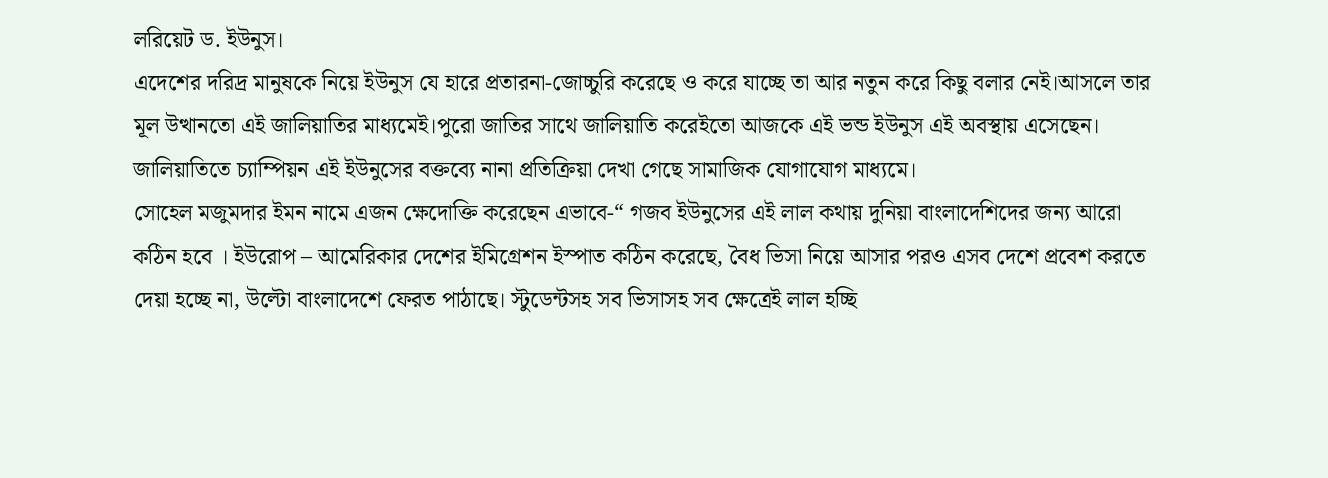লরিয়েট ড. ইউনুস।
এদেশের দরিদ্র মানুষকে নিয়ে ইউনুস যে হারে প্রতারনা-জোচ্চুরি করেছে ও করে যাচ্ছে তা আর নতুন করে কিছু বলার নেই।আসলে তার মূল উত্থানতো এই জালিয়াতির মাধ্যমেই।পুরো জাতির সাথে জালিয়াতি করেইতো আজকে এই ভন্ড ইউনুস এই অবস্থায় এসেছেন।
জালিয়াতিতে চ্যাম্পিয়ন এই ইউনুসের বক্তব্যে নানা প্রতিক্রিয়া দেখা গেছে সামাজিক যোগাযোগ মাধ্যমে।
সোহেল মজুমদার ইমন নামে এজন ক্ষেদোক্তি করেছেন এভাবে-“ গজব ইউনুসের এই লাল কথায় দুনিয়া বাংলাদেশিদের জন্য আরো কঠিন হবে । ইউরোপ – আমেরিকার দেশের ইমিগ্রেশন ইস্পাত কঠিন করেছে, বৈধ ভিসা নিয়ে আসার পরও এসব দেশে প্রবেশ করতে দেয়া হচ্ছে না, উল্টো বাংলাদেশে ফেরত পাঠাছে। স্টুডেন্টসহ সব ভিসাসহ সব ক্ষেত্রেই লাল হচ্ছি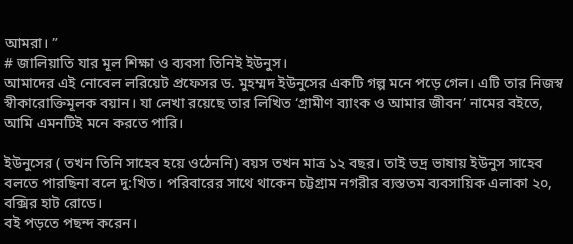আমরা। ”
# জালিয়াতি যার মূল শিক্ষা ও ব্যবসা তিনিই ইউনুস।
আমাদের এই নোবেল লরিয়েট প্রফেসর ড. মুহম্মদ ইউনুসের একটি গল্প মনে পড়ে গেল। এটি তার নিজস্ব স্বীকারোক্তিমূলক বয়ান। যা লেখা রয়েছে তার লিখিত ‘গ্রামীণ ব্যাংক ও আমার জীবন’ নামের বইতে, আমি এমনটিই মনে করতে পারি।

ইউনুসের ( তখন তিনি সাহেব হয়ে ওঠেননি) বয়স তখন মাত্র ১২ বছর। তাই ভদ্র ভাষায় ইউনুস সাহেব বলতে পারছিনা বলে দু:খিত। পরিবারের সাথে থাকেন চট্টগ্রাম নগরীর ব্যস্ততম ব্যবসায়িক এলাকা ২০, বক্সির হাট রোডে।
বই পড়তে পছন্দ করেন।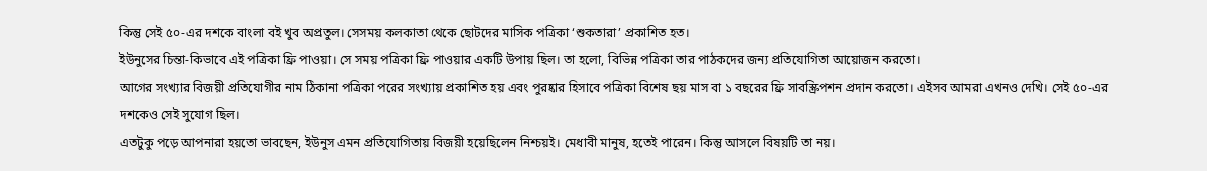কিন্তু সেই ৫০-এর দশকে বাংলা বই খুব অপ্রতুল। সেসময় কলকাতা থেকে ছোটদের মাসিক পত্রিকা ‘শুকতারা’ প্রকাশিত হত।
ইউনুসের চিন্তা-কিভাবে এই পত্রিকা ফ্রি পাওয়া। সে সময় পত্রিকা ফ্রি পাওয়ার একটি উপায় ছিল। তা হলো, বিভিন্ন পত্রিকা তার পাঠকদের জন্য প্রতিযোগিতা আয়োজন করতো।
আগের সংখ্যার বিজয়ী প্রতিযোগীর নাম ঠিকানা পত্রিকা পরের সংখ্যায় প্রকাশিত হয় এবং পুরষ্কার হিসাবে পত্রিকা বিশেষ ছয় মাস বা ১ বছরের ফ্রি সাবস্ক্রিপশন প্রদান করতো। এইসব আমরা এখনও দেখি। সেই ৫০-এর দশকেও সেই সুযোগ ছিল।
এতটুকু পড়ে আপনারা হয়তো ভাবছেন, ইউনুস এমন প্রতিযোগিতায় বিজয়ী হয়েছিলেন নিশ্চয়ই। মেধাবী মানুষ, হতেই পারেন। কিন্তু আসলে বিষয়টি তা নয়।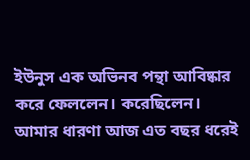ইউনুস এক অভিনব পন্থা আবিষ্কার করে ফেললেন। করেছিলেন। আমার ধারণা আজ এত বছর ধরেই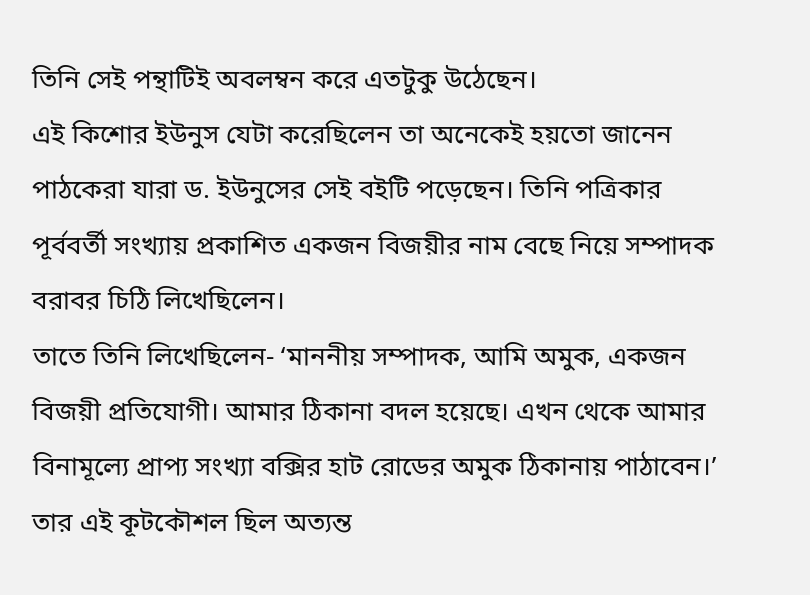তিনি সেই পন্থাটিই অবলম্বন করে এতটুকু উঠেছেন।
এই কিশোর ইউনুস যেটা করেছিলেন তা অনেকেই হয়তো জানেন পাঠকেরা যারা ড. ইউনুসের সেই বইটি পড়েছেন। তিনি পত্রিকার পূর্ববর্তী সংখ্যায় প্রকাশিত একজন বিজয়ীর নাম বেছে নিয়ে সম্পাদক বরাবর চিঠি লিখেছিলেন।
তাতে তিনি লিখেছিলেন- ‘মাননীয় সম্পাদক, আমি অমুক, একজন বিজয়ী প্রতিযোগী। আমার ঠিকানা বদল হয়েছে। এখন থেকে আমার বিনামূল্যে প্রাপ্য সংখ্যা বক্সির হাট রোডের অমুক ঠিকানায় পাঠাবেন।’
তার এই কূটকৌশল ছিল অত্যন্ত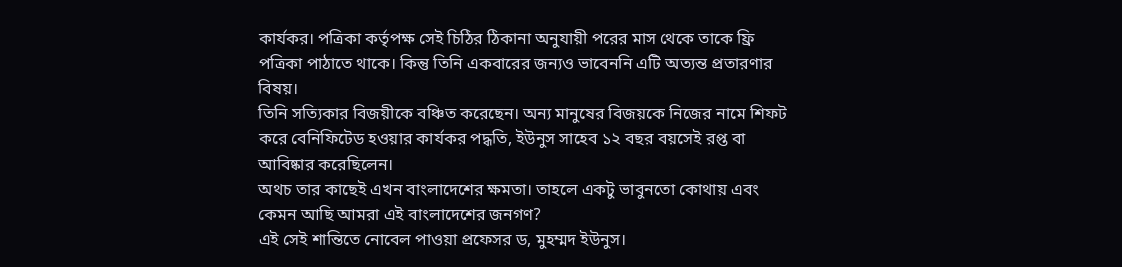কার্যকর। পত্রিকা কর্তৃপক্ষ সেই চিঠির ঠিকানা অনুযায়ী পরের মাস থেকে তাকে ফ্রি পত্রিকা পাঠাতে থাকে। কিন্তু তিনি একবারের জন্যও ভাবেননি এটি অত্যন্ত প্রতারণার বিষয়।
তিনি সত্যিকার বিজয়ীকে বঞ্চিত করেছেন। অন্য মানুষের বিজয়কে নিজের নামে শিফট করে বেনিফিটেড হওয়ার কার্যকর পদ্ধতি, ইউনুস সাহেব ১২ বছর বয়সেই রপ্ত বা আবিষ্কার করেছিলেন।
অথচ তার কাছেই এখন বাংলাদেশের ক্ষমতা। তাহলে একটু ভাবুনতো কোথায় এবং কেমন আছি আমরা এই বাংলাদেশের জনগণ?
এই সেই শান্তিতে নোবেল পাওয়া প্রফেসর ড, মুহম্মদ ইউনুস।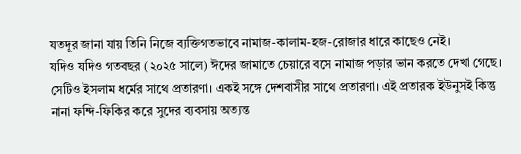যতদূর জানা যায় তিনি নিজে ব্যক্তিগতভাবে নামাজ-কালাম-হজ-রোজার ধারে কাছেও নেই।
যদিও যদিও গতবছর (২০২৫ সালে) ঈদের জামাতে চেয়ারে বসে নামাজ পড়ার ভান করতে দেখা গেছে। সেটিও ইসলাম ধর্মের সাথে প্রতারণা। একই সঙ্গে দেশবাসীর সাথে প্রতারণা। এই প্রতারক ইউনুসই কিন্তু নানা ফন্দি-ফিকির করে সুদের ব্যবসায় অত্যন্ত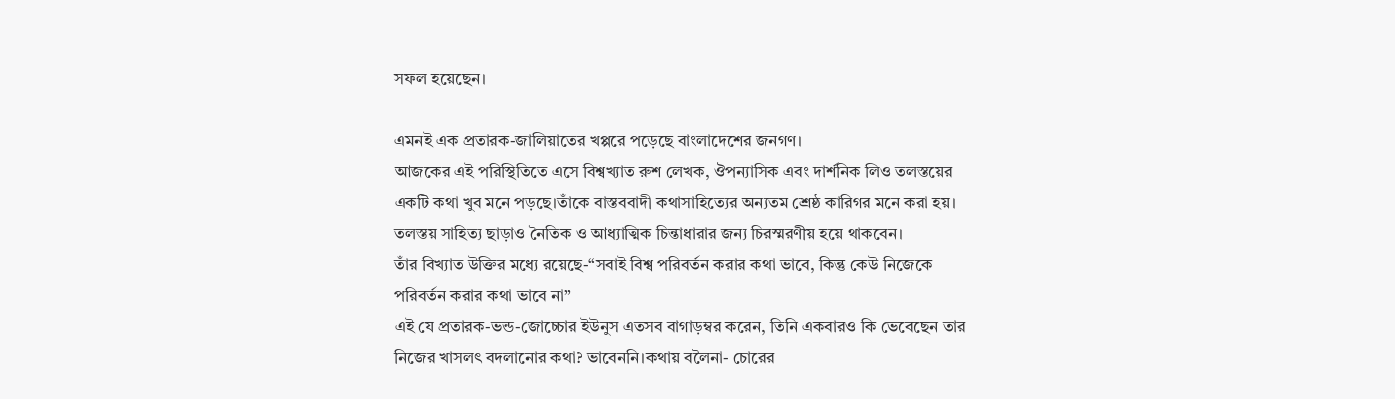সফল হয়েছেন।

এমনই এক প্রতারক-জালিয়াতের খপ্পরে পড়েছে বাংলাদেশের জনগণ।
আজকের এই পরিস্থিতিতে এসে বিশ্বখ্যাত রুশ লেখক, ঔপন্যাসিক এবং দার্শনিক লিও তলস্তয়ের একটি কথা খুব মনে পড়ছে।তাঁকে বাস্তববাদী কথাসাহিত্যের অন্যতম শ্রেষ্ঠ কারিগর মনে করা হয়। তলস্তয় সাহিত্য ছাড়াও নৈতিক ও আধ্যাত্মিক চিন্তাধারার জন্য চিরস্মরণীয় হয়ে থাকবেন।
তাঁর বিখ্যাত উক্তির মধ্যে রয়েছে-“সবাই বিশ্ব পরিবর্তন করার কথা ভাবে, কিন্তু কেউ নিজেকে পরিবর্তন করার কথা ভাবে না”
এই যে প্রতারক-ভন্ড-জোচ্চোর ইউনুস এতসব বাগাড়ম্বর করেন, তিনি একবারও কি ভেবেছেন তার নিজের খাসলৎ বদলানোর কথা? ভাবেননি।কথায় বলৈনা- চোরের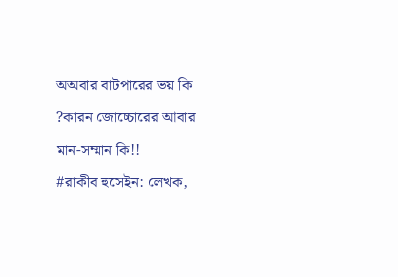অঅবার বাটপারের ভয় কি ?কারন জোচ্চোরের আবার মান-সম্মান কি!!
#রাকীব হুসেইন: লেখক,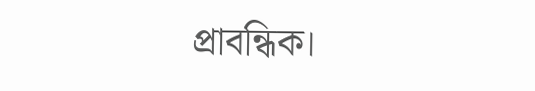প্রাবন্ধিক।